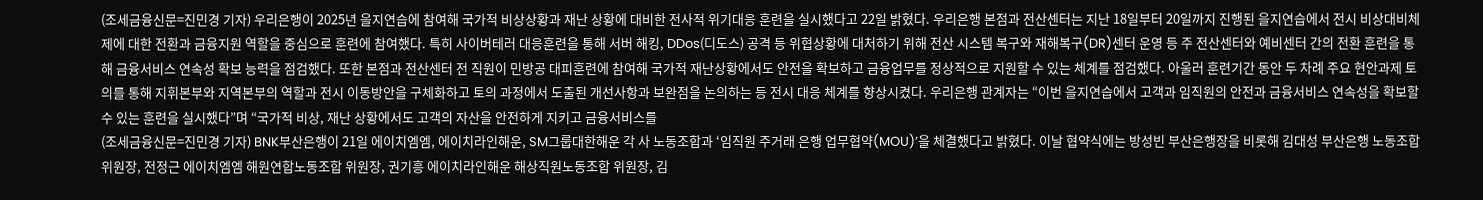(조세금융신문=진민경 기자) 우리은행이 2025년 을지연습에 참여해 국가적 비상상황과 재난 상황에 대비한 전사적 위기대응 훈련을 실시했다고 22일 밝혔다. 우리은행 본점과 전산센터는 지난 18일부터 20일까지 진행된 을지연습에서 전시 비상대비체제에 대한 전환과 금융지원 역할을 중심으로 훈련에 참여했다. 특히 사이버테러 대응훈련을 통해 서버 해킹, DDos(디도스) 공격 등 위협상황에 대처하기 위해 전산 시스템 복구와 재해복구(DR)센터 운영 등 주 전산센터와 예비센터 간의 전환 훈련을 통해 금융서비스 연속성 확보 능력을 점검했다. 또한 본점과 전산센터 전 직원이 민방공 대피훈련에 참여해 국가적 재난상황에서도 안전을 확보하고 금융업무를 정상적으로 지원할 수 있는 체계를 점검했다. 아울러 훈련기간 동안 두 차례 주요 현안과제 토의를 통해 지휘본부와 지역본부의 역할과 전시 이동방안을 구체화하고 토의 과정에서 도출된 개선사항과 보완점을 논의하는 등 전시 대응 체계를 향상시켰다. 우리은행 관계자는 “이번 을지연습에서 고객과 임직원의 안전과 금융서비스 연속성을 확보할 수 있는 훈련을 실시했다”며 “국가적 비상, 재난 상황에서도 고객의 자산을 안전하게 지키고 금융서비스를
(조세금융신문=진민경 기자) BNK부산은행이 21일 에이치엠엠, 에이치라인해운, SM그룹대한해운 각 사 노동조합과 ‘임직원 주거래 은행 업무협약(MOU)’을 체결했다고 밝혔다. 이날 협약식에는 방성빈 부산은행장을 비롯해 김대성 부산은행 노동조합 위원장, 전정근 에이치엠엠 해원연합노동조합 위원장, 권기흥 에이치라인해운 해상직원노동조합 위원장, 김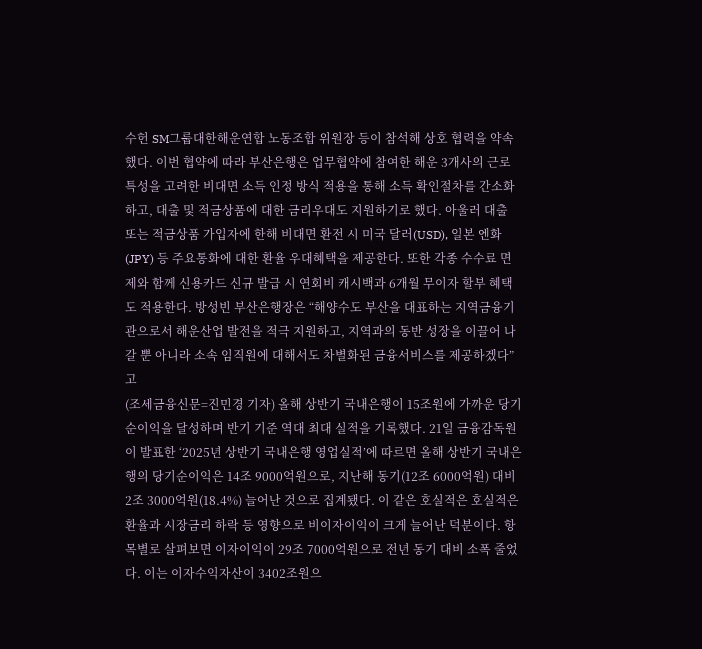수헌 SM그룹대한해운연합 노동조합 위원장 등이 참석해 상호 협력을 약속했다. 이번 협약에 따라 부산은행은 업무협약에 참여한 해운 3개사의 근로 특성을 고려한 비대면 소득 인정 방식 적용을 통해 소득 확인절차를 간소화 하고, 대출 및 적금상품에 대한 금리우대도 지원하기로 했다. 아울러 대출 또는 적금상품 가입자에 한해 비대면 환전 시 미국 달러(USD), 일본 엔화(JPY) 등 주요통화에 대한 환율 우대혜택을 제공한다. 또한 각종 수수료 면제와 함께 신용카드 신규 발급 시 연회비 캐시백과 6개월 무이자 할부 혜택도 적용한다. 방성빈 부산은행장은 “해양수도 부산을 대표하는 지역금융기관으로서 해운산업 발전을 적극 지원하고, 지역과의 동반 성장을 이끌어 나갈 뿐 아니라 소속 임직원에 대해서도 차별화된 금융서비스를 제공하겠다”고
(조세금융신문=진민경 기자) 올해 상반기 국내은행이 15조원에 가까운 당기순이익을 달성하며 반기 기준 역대 최대 실적을 기록했다. 21일 금융감독원이 발표한 ‘2025년 상반기 국내은행 영업실적’에 따르면 올해 상반기 국내은행의 당기순이익은 14조 9000억원으로, 지난해 동기(12조 6000억원) 대비 2조 3000억원(18.4%) 늘어난 것으로 집계됐다. 이 같은 호실적은 호실적은 환율과 시장금리 하락 등 영향으로 비이자이익이 크게 늘어난 덕분이다. 항목별로 살펴보면 이자이익이 29조 7000억원으로 전년 동기 대비 소폭 줄었다. 이는 이자수익자산이 3402조원으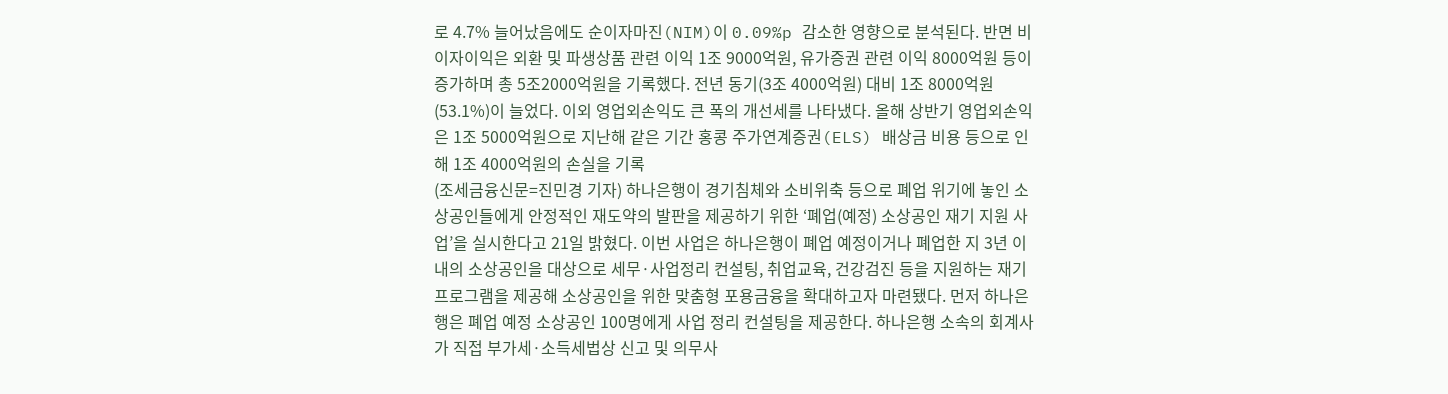로 4.7% 늘어났음에도 순이자마진(NIM)이 0.09%p 감소한 영향으로 분석된다. 반면 비이자이익은 외환 및 파생상품 관련 이익 1조 9000억원, 유가증권 관련 이익 8000억원 등이 증가하며 총 5조2000억원을 기록했다. 전년 동기(3조 4000억원) 대비 1조 8000억원(53.1%)이 늘었다. 이외 영업외손익도 큰 폭의 개선세를 나타냈다. 올해 상반기 영업외손익은 1조 5000억원으로 지난해 같은 기간 홍콩 주가연계증권(ELS) 배상금 비용 등으로 인해 1조 4000억원의 손실을 기록
(조세금융신문=진민경 기자) 하나은행이 경기침체와 소비위축 등으로 폐업 위기에 놓인 소상공인들에게 안정적인 재도약의 발판을 제공하기 위한 ‘폐업(예정) 소상공인 재기 지원 사업’을 실시한다고 21일 밝혔다. 이번 사업은 하나은행이 폐업 예정이거나 폐업한 지 3년 이내의 소상공인을 대상으로 세무·사업정리 컨설팅, 취업교육, 건강검진 등을 지원하는 재기 프로그램을 제공해 소상공인을 위한 맞춤형 포용금융을 확대하고자 마련됐다. 먼저 하나은행은 폐업 예정 소상공인 100명에게 사업 정리 컨설팅을 제공한다. 하나은행 소속의 회계사가 직접 부가세·소득세법상 신고 및 의무사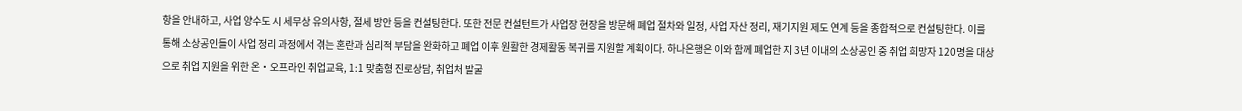항을 안내하고, 사업 양수도 시 세무상 유의사항, 절세 방안 등을 컨설팅한다. 또한 전문 컨설턴트가 사업장 현장을 방문해 폐업 절차와 일정, 사업 자산 정리, 재기지원 제도 연계 등을 종합적으로 컨설팅한다. 이를 통해 소상공인들이 사업 정리 과정에서 겪는 혼란과 심리적 부담을 완화하고 폐업 이후 원활한 경제활동 복귀를 지원할 계획이다. 하나은행은 이와 함께 폐업한 지 3년 이내의 소상공인 중 취업 희망자 120명을 대상으로 취업 지원을 위한 온‧오프라인 취업교육, 1:1 맞춤형 진로상담, 취업처 발굴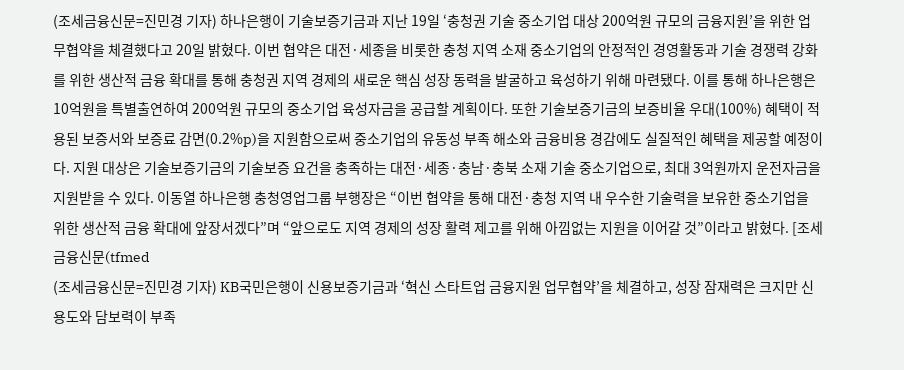(조세금융신문=진민경 기자) 하나은행이 기술보증기금과 지난 19일 ‘충청권 기술 중소기업 대상 200억원 규모의 금융지원’을 위한 업무협약을 체결했다고 20일 밝혔다. 이번 협약은 대전·세종을 비롯한 충청 지역 소재 중소기업의 안정적인 경영활동과 기술 경쟁력 강화를 위한 생산적 금융 확대를 통해 충청권 지역 경제의 새로운 핵심 성장 동력을 발굴하고 육성하기 위해 마련됐다. 이를 통해 하나은행은 10억원을 특별출연하여 200억원 규모의 중소기업 육성자금을 공급할 계획이다. 또한 기술보증기금의 보증비율 우대(100%) 혜택이 적용된 보증서와 보증료 감면(0.2%p)을 지원함으로써 중소기업의 유동성 부족 해소와 금융비용 경감에도 실질적인 혜택을 제공할 예정이다. 지원 대상은 기술보증기금의 기술보증 요건을 충족하는 대전·세종·충남·충북 소재 기술 중소기업으로, 최대 3억원까지 운전자금을 지원받을 수 있다. 이동열 하나은행 충청영업그룹 부행장은 “이번 협약을 통해 대전·충청 지역 내 우수한 기술력을 보유한 중소기업을 위한 생산적 금융 확대에 앞장서겠다”며 “앞으로도 지역 경제의 성장 활력 제고를 위해 아낌없는 지원을 이어갈 것”이라고 밝혔다. [조세금융신문(tfmed
(조세금융신문=진민경 기자) KB국민은행이 신용보증기금과 ‘혁신 스타트업 금융지원 업무협약’을 체결하고, 성장 잠재력은 크지만 신용도와 담보력이 부족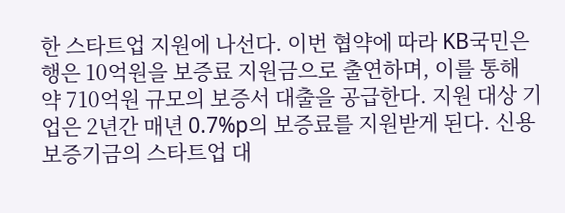한 스타트업 지원에 나선다. 이번 협약에 따라 KB국민은행은 10억원을 보증료 지원금으로 출연하며, 이를 통해 약 710억원 규모의 보증서 대출을 공급한다. 지원 대상 기업은 2년간 매년 0.7%p의 보증료를 지원받게 된다. 신용보증기금의 스타트업 대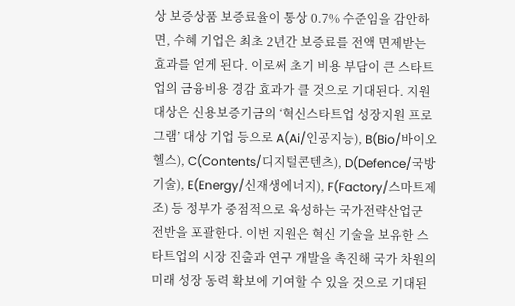상 보증상품 보증료율이 통상 0.7% 수준임을 감안하면, 수혜 기업은 최초 2년간 보증료를 전액 면제받는 효과를 얻게 된다. 이로써 초기 비용 부담이 큰 스타트업의 금융비용 경감 효과가 클 것으로 기대된다. 지원 대상은 신용보증기금의 ‘혁신스타트업 성장지원 프로그램’ 대상 기업 등으로 A(Ai/인공지능), B(Bio/바이오헬스), C(Contents/디지털콘텐츠), D(Defence/국방기술), E(Energy/신재생에너지), F(Factory/스마트제조) 등 정부가 중점적으로 육성하는 국가전략산업군 전반을 포괄한다. 이번 지원은 혁신 기술을 보유한 스타트업의 시장 진출과 연구 개발을 촉진해 국가 차원의 미래 성장 동력 확보에 기여할 수 있을 것으로 기대된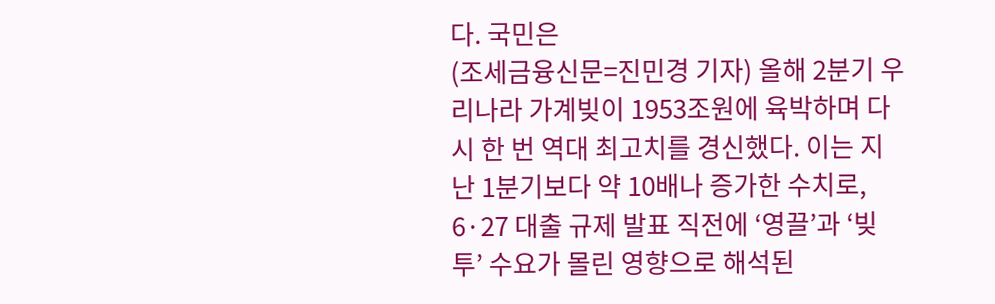다. 국민은
(조세금융신문=진민경 기자) 올해 2분기 우리나라 가계빚이 1953조원에 육박하며 다시 한 번 역대 최고치를 경신했다. 이는 지난 1분기보다 약 10배나 증가한 수치로, 6·27 대출 규제 발표 직전에 ‘영끌’과 ‘빚투’ 수요가 몰린 영향으로 해석된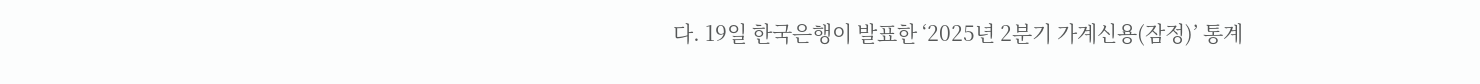다. 19일 한국은행이 발표한 ‘2025년 2분기 가계신용(잠정)’ 통계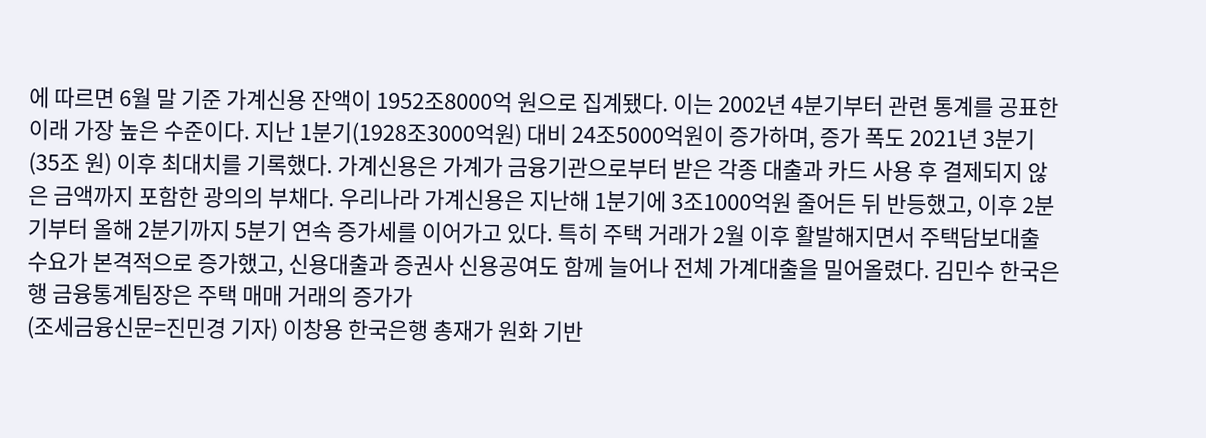에 따르면 6월 말 기준 가계신용 잔액이 1952조8000억 원으로 집계됐다. 이는 2002년 4분기부터 관련 통계를 공표한 이래 가장 높은 수준이다. 지난 1분기(1928조3000억원) 대비 24조5000억원이 증가하며, 증가 폭도 2021년 3분기(35조 원) 이후 최대치를 기록했다. 가계신용은 가계가 금융기관으로부터 받은 각종 대출과 카드 사용 후 결제되지 않은 금액까지 포함한 광의의 부채다. 우리나라 가계신용은 지난해 1분기에 3조1000억원 줄어든 뒤 반등했고, 이후 2분기부터 올해 2분기까지 5분기 연속 증가세를 이어가고 있다. 특히 주택 거래가 2월 이후 활발해지면서 주택담보대출 수요가 본격적으로 증가했고, 신용대출과 증권사 신용공여도 함께 늘어나 전체 가계대출을 밀어올렸다. 김민수 한국은행 금융통계팀장은 주택 매매 거래의 증가가
(조세금융신문=진민경 기자) 이창용 한국은행 총재가 원화 기반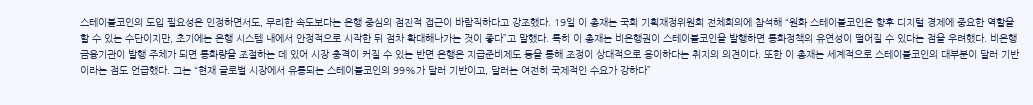스테이블코인의 도입 필요성은 인정하면서도, 무리한 속도보다는 은행 중심의 점진적 접근이 바람직하다고 강조했다. 19일 이 총재는 국회 기획재정위원회 전체회의에 참석해 “원화 스테이블코인은 향후 디지털 경제에 중요한 역할을 할 수 있는 수단이지만, 초기에는 은행 시스템 내에서 안정적으로 시작한 뒤 점차 확대해나가는 것이 좋다”고 말했다. 특히 이 총재는 비은행권이 스테이블코인을 발행하면 통화정책의 유연성이 떨어질 수 있다는 점을 우려했다. 비은행 금융기관이 발행 주체가 되면 통화량을 조절하는 데 있어 시장 충격이 커질 수 있는 반면 은행은 지급준비제도 등을 통해 조정이 상대적으로 용이하다는 취지의 의견이다. 또한 이 총재는 세계적으로 스테이블코인의 대부분이 달러 기반이라는 점도 언급했다. 그는 “현재 글로벌 시장에서 유통되는 스테이블코인의 99%가 달러 기반이고, 달러는 여전히 국제적인 수요가 강하다”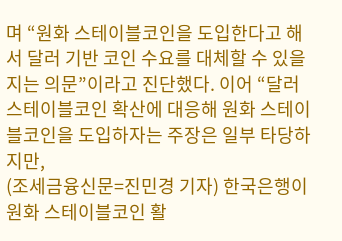며 “원화 스테이블코인을 도입한다고 해서 달러 기반 코인 수요를 대체할 수 있을지는 의문”이라고 진단했다. 이어 “달러 스테이블코인 확산에 대응해 원화 스테이블코인을 도입하자는 주장은 일부 타당하지만,
(조세금융신문=진민경 기자) 한국은행이 원화 스테이블코인 활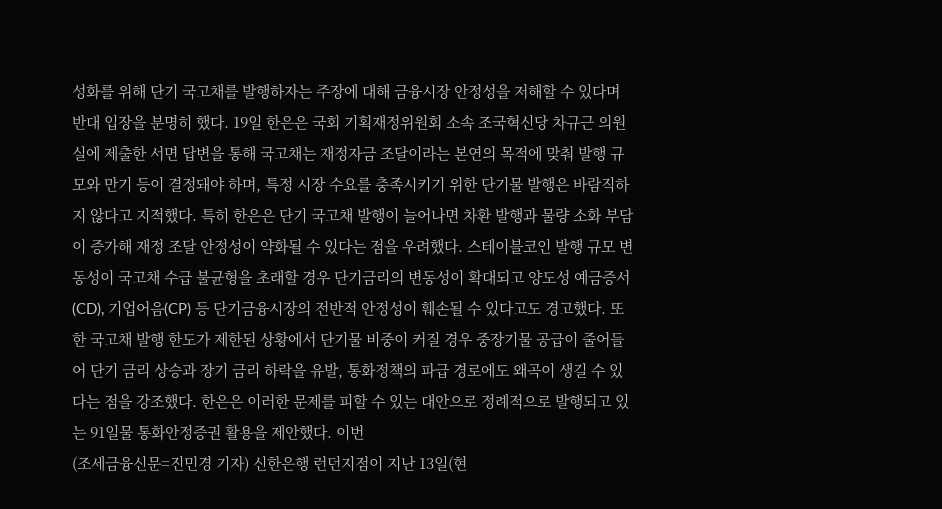성화를 위해 단기 국고채를 발행하자는 주장에 대해 금융시장 안정성을 저해할 수 있다며 반대 입장을 분명히 했다. 19일 한은은 국회 기획재정위원회 소속 조국혁신당 차규근 의원실에 제출한 서면 답변을 통해 국고채는 재정자금 조달이라는 본연의 목적에 맞춰 발행 규모와 만기 등이 결정돼야 하며, 특정 시장 수요를 충족시키기 위한 단기물 발행은 바람직하지 않다고 지적했다. 특히 한은은 단기 국고채 발행이 늘어나면 차환 발행과 물량 소화 부담이 증가해 재정 조달 안정성이 약화될 수 있다는 점을 우려했다. 스테이블코인 발행 규모 변동성이 국고채 수급 불균형을 초래할 경우 단기금리의 변동성이 확대되고 양도성 예금증서(CD), 기업어음(CP) 등 단기금융시장의 전반적 안정성이 훼손될 수 있다고도 경고했다. 또한 국고채 발행 한도가 제한된 상황에서 단기물 비중이 커질 경우 중장기물 공급이 줄어들어 단기 금리 상승과 장기 금리 하락을 유발, 통화정책의 파급 경로에도 왜곡이 생길 수 있다는 점을 강조했다. 한은은 이러한 문제를 피할 수 있는 대안으로 정례적으로 발행되고 있는 91일물 통화안정증권 활용을 제안했다. 이번
(조세금융신문=진민경 기자) 신한은행 런던지점이 지난 13일(현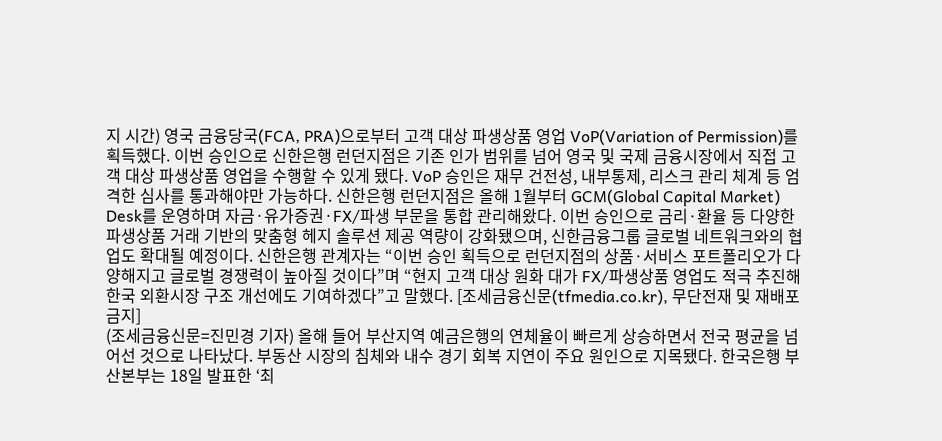지 시간) 영국 금융당국(FCA, PRA)으로부터 고객 대상 파생상품 영업 VoP(Variation of Permission)를 획득했다. 이번 승인으로 신한은행 런던지점은 기존 인가 범위를 넘어 영국 및 국제 금융시장에서 직접 고객 대상 파생상품 영업을 수행할 수 있게 됐다. VoP 승인은 재무 건전성, 내부통제, 리스크 관리 체계 등 엄격한 심사를 통과해야만 가능하다. 신한은행 런던지점은 올해 1월부터 GCM(Global Capital Market) Desk를 운영하며 자금·유가증권·FX/파생 부문을 통합 관리해왔다. 이번 승인으로 금리·환율 등 다양한 파생상품 거래 기반의 맞춤형 헤지 솔루션 제공 역량이 강화됐으며, 신한금융그룹 글로벌 네트워크와의 협업도 확대될 예정이다. 신한은행 관계자는 “이번 승인 획득으로 런던지점의 상품·서비스 포트폴리오가 다양해지고 글로벌 경쟁력이 높아질 것이다”며 “현지 고객 대상 원화 대가 FX/파생상품 영업도 적극 추진해 한국 외환시장 구조 개선에도 기여하겠다”고 말했다. [조세금융신문(tfmedia.co.kr), 무단전재 및 재배포 금지]
(조세금융신문=진민경 기자) 올해 들어 부산지역 예금은행의 연체율이 빠르게 상승하면서 전국 평균을 넘어선 것으로 나타났다. 부동산 시장의 침체와 내수 경기 회복 지연이 주요 원인으로 지목됐다. 한국은행 부산본부는 18일 발표한 ‘최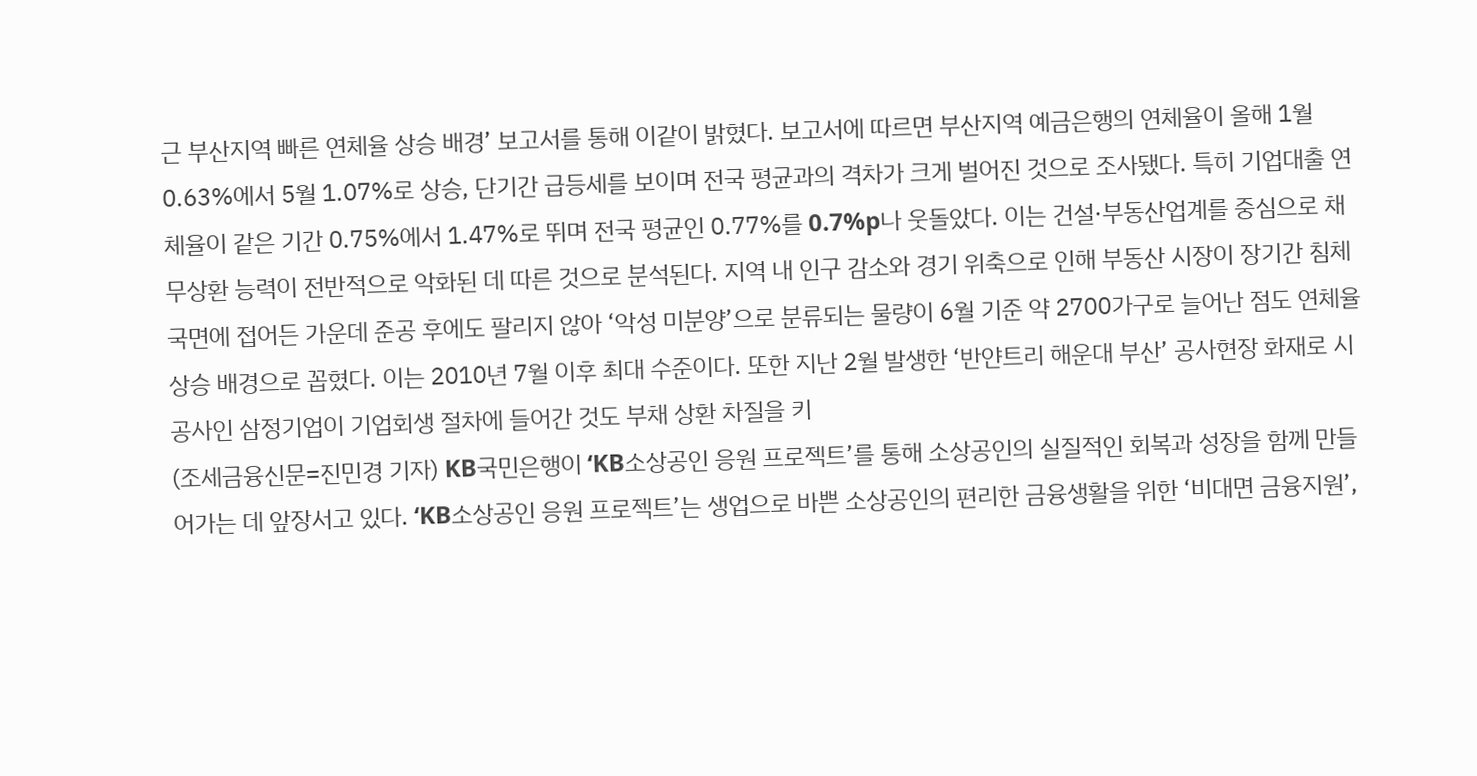근 부산지역 빠른 연체율 상승 배경’ 보고서를 통해 이같이 밝혔다. 보고서에 따르면 부산지역 예금은행의 연체율이 올해 1월 0.63%에서 5월 1.07%로 상승, 단기간 급등세를 보이며 전국 평균과의 격차가 크게 벌어진 것으로 조사됐다. 특히 기업대출 연체율이 같은 기간 0.75%에서 1.47%로 뛰며 전국 평균인 0.77%를 0.7%p나 웃돌았다. 이는 건설·부동산업계를 중심으로 채무상환 능력이 전반적으로 악화된 데 따른 것으로 분석된다. 지역 내 인구 감소와 경기 위축으로 인해 부동산 시장이 장기간 침체 국면에 접어든 가운데 준공 후에도 팔리지 않아 ‘악성 미분양’으로 분류되는 물량이 6월 기준 약 2700가구로 늘어난 점도 연체율 상승 배경으로 꼽혔다. 이는 2010년 7월 이후 최대 수준이다. 또한 지난 2월 발생한 ‘반얀트리 해운대 부산’ 공사현장 화재로 시공사인 삼정기업이 기업회생 절차에 들어간 것도 부채 상환 차질을 키
(조세금융신문=진민경 기자) KB국민은행이 ‘KB소상공인 응원 프로젝트’를 통해 소상공인의 실질적인 회복과 성장을 함께 만들어가는 데 앞장서고 있다. ‘KB소상공인 응원 프로젝트’는 생업으로 바쁜 소상공인의 편리한 금융생활을 위한 ‘비대면 금융지원’,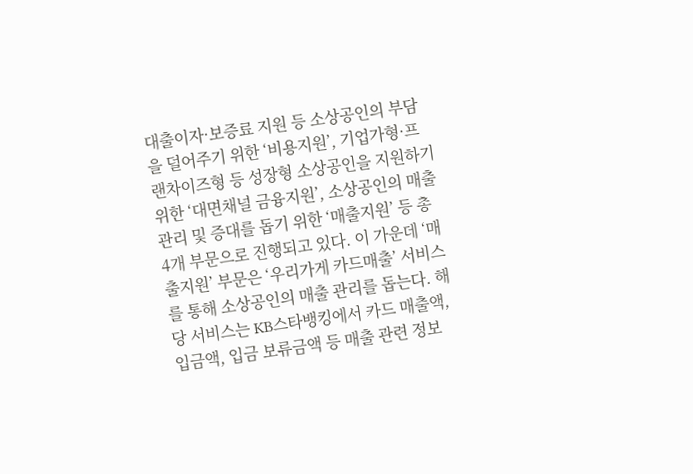대출이자·보증료 지원 등 소상공인의 부담을 덜어주기 위한 ‘비용지원’, 기업가형·프랜차이즈형 등 성장형 소상공인을 지원하기 위한 ‘대면채널 금융지원’, 소상공인의 매출 관리 및 증대를 돕기 위한 ‘매출지원’ 등 총 4개 부문으로 진행되고 있다. 이 가운데 ‘매출지원’ 부문은 ‘우리가게 카드매출’ 서비스를 통해 소상공인의 매출 관리를 돕는다. 해당 서비스는 KB스타뱅킹에서 카드 매출액, 입금액, 입금 보류금액 등 매출 관련 정보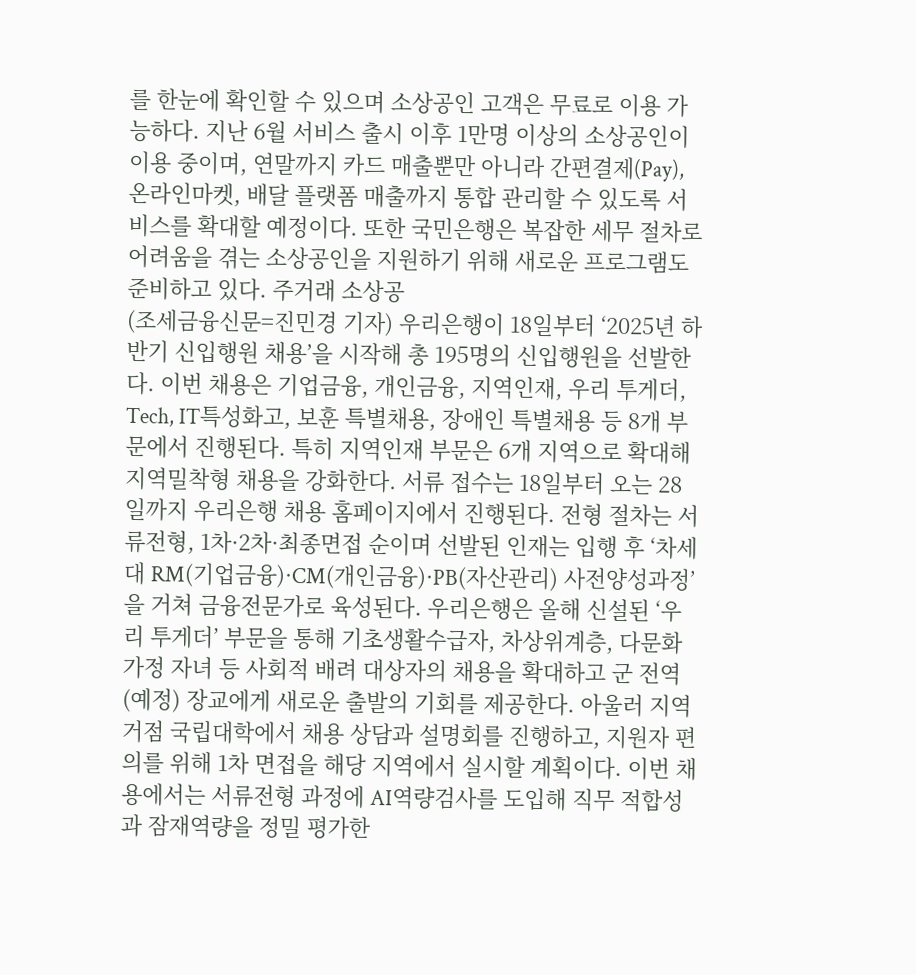를 한눈에 확인할 수 있으며 소상공인 고객은 무료로 이용 가능하다. 지난 6월 서비스 출시 이후 1만명 이상의 소상공인이 이용 중이며, 연말까지 카드 매출뿐만 아니라 간편결제(Pay), 온라인마켓, 배달 플랫폼 매출까지 통합 관리할 수 있도록 서비스를 확대할 예정이다. 또한 국민은행은 복잡한 세무 절차로 어려움을 겪는 소상공인을 지원하기 위해 새로운 프로그램도 준비하고 있다. 주거래 소상공
(조세금융신문=진민경 기자) 우리은행이 18일부터 ‘2025년 하반기 신입행원 채용’을 시작해 총 195명의 신입행원을 선발한다. 이번 채용은 기업금융, 개인금융, 지역인재, 우리 투게더, Tech, IT특성화고, 보훈 특별채용, 장애인 특별채용 등 8개 부문에서 진행된다. 특히 지역인재 부문은 6개 지역으로 확대해 지역밀착형 채용을 강화한다. 서류 접수는 18일부터 오는 28일까지 우리은행 채용 홈페이지에서 진행된다. 전형 절차는 서류전형, 1차·2차·최종면접 순이며 선발된 인재는 입행 후 ‘차세대 RM(기업금융)·CM(개인금융)·PB(자산관리) 사전양성과정’을 거쳐 금융전문가로 육성된다. 우리은행은 올해 신설된 ‘우리 투게더’ 부문을 통해 기초생활수급자, 차상위계층, 다문화가정 자녀 등 사회적 배려 대상자의 채용을 확대하고 군 전역(예정) 장교에게 새로운 출발의 기회를 제공한다. 아울러 지역거점 국립대학에서 채용 상담과 설명회를 진행하고, 지원자 편의를 위해 1차 면접을 해당 지역에서 실시할 계획이다. 이번 채용에서는 서류전형 과정에 AI역량검사를 도입해 직무 적합성과 잠재역량을 정밀 평가한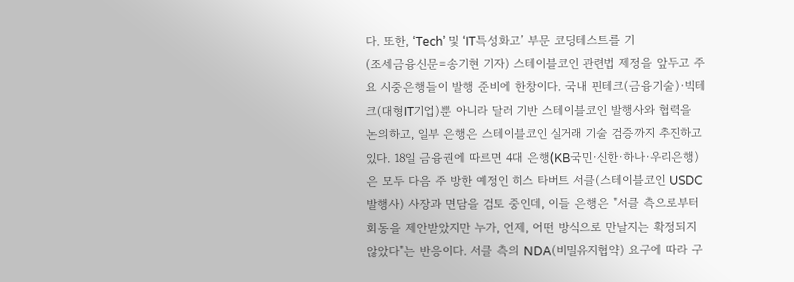다. 또한, ‘Tech’ 및 ‘IT특성화고’ 부문 코딩테스트를 기
(조세금융신문=송기현 기자) 스테이블코인 관련법 제정을 앞두고 주요 시중은행들이 발행 준비에 한창이다. 국내 핀테크(금융기술)·빅테크(대형IT기업)뿐 아니라 달러 기반 스테이블코인 발행사와 협력을 논의하고, 일부 은행은 스테이블코인 실거래 기술 검증까지 추진하고 있다. 18일 금융권에 따르면 4대 은행(KB국민·신한·하나·우리은행)은 모두 다음 주 방한 예정인 히스 타버트 서클(스테이블코인 USDC 발행사) 사장과 면담을 검토 중인데, 이들 은행은 "서클 측으로부터 회동을 제안받았지만 누가, 언제, 어떤 방식으로 만날지는 확정되지 않았다"는 반응이다. 서클 측의 NDA(비밀유지협약) 요구에 따라 구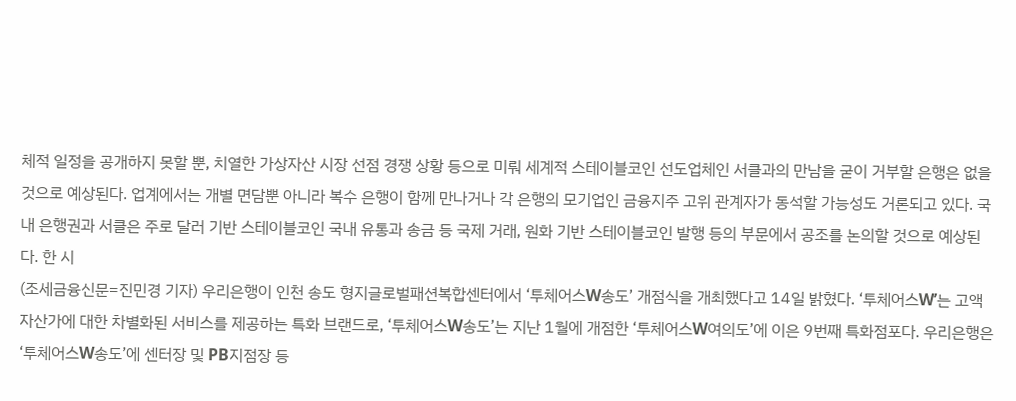체적 일정을 공개하지 못할 뿐, 치열한 가상자산 시장 선점 경쟁 상황 등으로 미뤄 세계적 스테이블코인 선도업체인 서클과의 만남을 굳이 거부할 은행은 없을 것으로 예상된다. 업계에서는 개별 면담뿐 아니라 복수 은행이 함께 만나거나 각 은행의 모기업인 금융지주 고위 관계자가 동석할 가능성도 거론되고 있다. 국내 은행권과 서클은 주로 달러 기반 스테이블코인 국내 유통과 송금 등 국제 거래, 원화 기반 스테이블코인 발행 등의 부문에서 공조를 논의할 것으로 예상된다. 한 시
(조세금융신문=진민경 기자) 우리은행이 인천 송도 형지글로벌패션복합센터에서 ‘투체어스W송도’ 개점식을 개최했다고 14일 밝혔다. ‘투체어스W’는 고액자산가에 대한 차별화된 서비스를 제공하는 특화 브랜드로, ‘투체어스W송도’는 지난 1월에 개점한 ‘투체어스W여의도’에 이은 9번째 특화점포다. 우리은행은 ‘투체어스W송도’에 센터장 및 PB지점장 등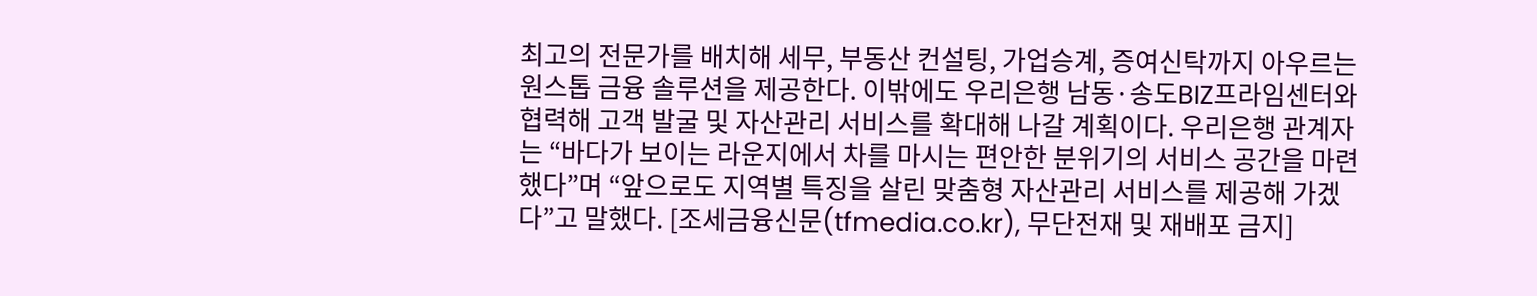최고의 전문가를 배치해 세무, 부동산 컨설팅, 가업승계, 증여신탁까지 아우르는 원스톱 금융 솔루션을 제공한다. 이밖에도 우리은행 남동·송도BIZ프라임센터와 협력해 고객 발굴 및 자산관리 서비스를 확대해 나갈 계획이다. 우리은행 관계자는 “바다가 보이는 라운지에서 차를 마시는 편안한 분위기의 서비스 공간을 마련했다”며 “앞으로도 지역별 특징을 살린 맞춤형 자산관리 서비스를 제공해 가겠다”고 말했다. [조세금융신문(tfmedia.co.kr), 무단전재 및 재배포 금지]